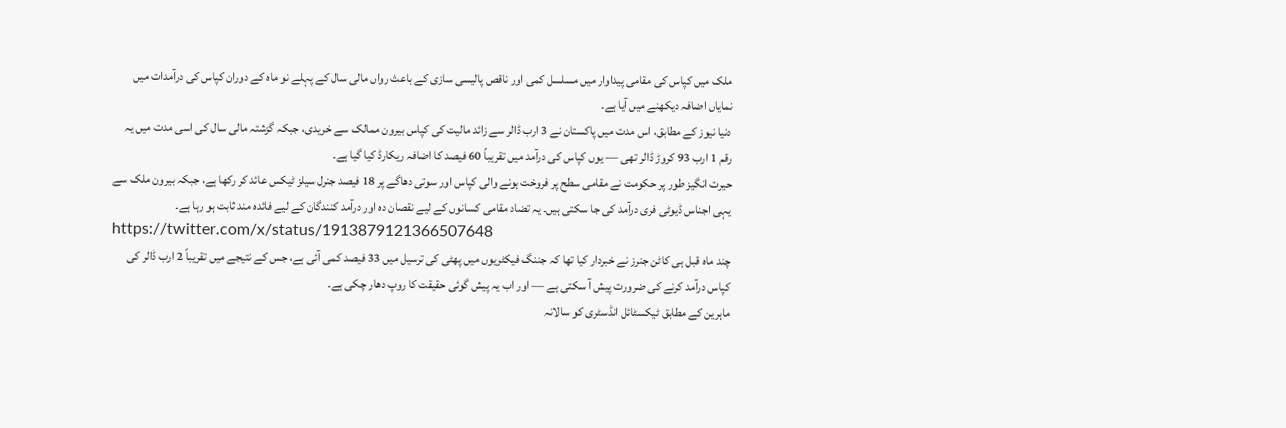ملک میں کپاس کی مقامی پیداوار میں مسلسل کمی اور ناقص پالیسی سازی کے باعث رواں مالی سال کے پہلے نو ماہ کے دوران کپاس کی درآمدات میں نمایاں اضافہ دیکھنے میں آیا ہے۔
دنیا نیوز کے مطابق، اس مدت میں پاکستان نے 3 ارب ڈالر سے زائد مالیت کی کپاس بیرون ممالک سے خریدی، جبکہ گزشتہ مالی سال کی اسی مدت میں یہ رقم 1 ارب 93 کروڑ ڈالر تھی — یوں کپاس کی درآمد میں تقریباً 60 فیصد کا اضافہ ریکارڈ کیا گیا ہے۔
حیرت انگیز طور پر حکومت نے مقامی سطح پر فروخت ہونے والی کپاس اور سوتی دھاگے پر 18 فیصد جنرل سیلز ٹیکس عائد کر رکھا ہے، جبکہ بیرون ملک سے یہی اجناس ڈیوٹی فری درآمد کی جا سکتی ہیں۔ یہ تضاد مقامی کسانوں کے لیے نقصان دہ اور درآمد کنندگان کے لیے فائدہ مند ثابت ہو رہا ہے۔
https://twitter.com/x/status/1913879121366507648
چند ماہ قبل ہی کاٹن جنرز نے خبردار کیا تھا کہ جننگ فیکٹریوں میں پھٹی کی ترسیل میں 33 فیصد کمی آئی ہے، جس کے نتیجے میں تقریباً 2 ارب ڈالر کی کپاس درآمد کرنے کی ضرورت پیش آ سکتی ہے — اور اب یہ پیش گوئی حقیقت کا روپ دھار چکی ہے۔
ماہرین کے مطابق ٹیکسٹائل انڈسٹری کو سالانہ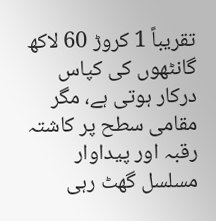تقریباً 1 کروڑ 60 لاکھ گانٹھوں کی کپاس درکار ہوتی ہے، مگر مقامی سطح پر کاشتہ رقبہ اور پیداوار مسلسل گھٹ رہی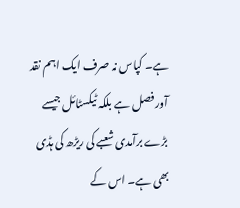ہے۔ کپاس نہ صرف ایک اہم نقد آور فصل ہے بلکہ ٹیکسٹائل جیسے بڑے برآمدی شعبے کی ریڑھ کی ہڈی بھی ہے۔ اس کے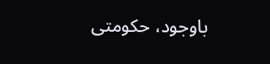باوجود، حکومتی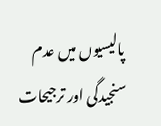پالیسیوں میں عدم سنجیدگی اور ترجیحات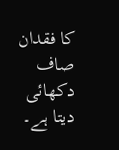کا فقدان صاف دکھائی دیتا ہے۔